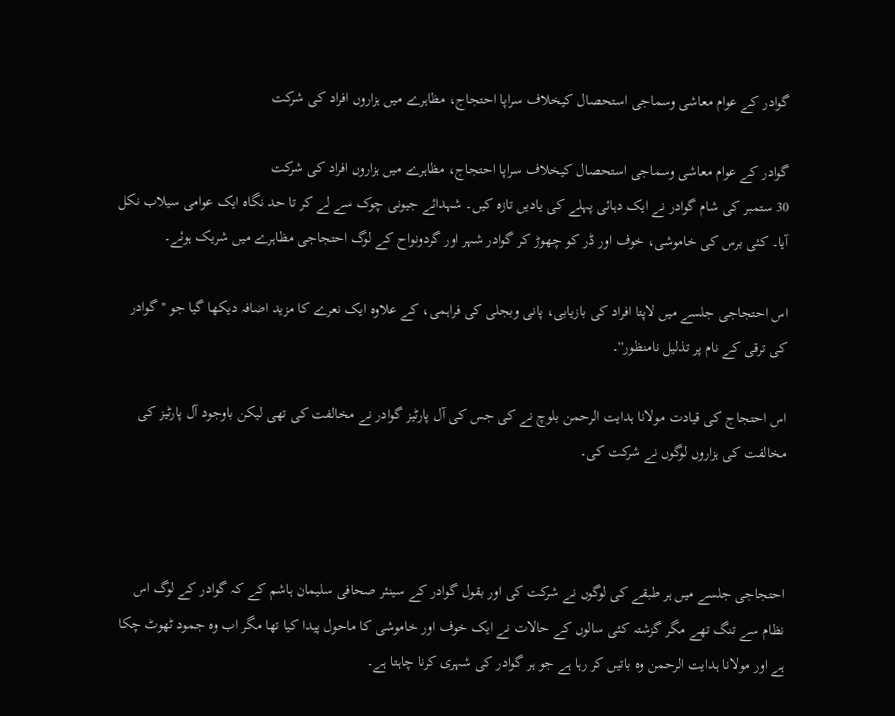گوادر کے عوام معاشی وسماجی استحصال کیخلاف سراپا احتجاج، مظاہرے میں ہزاروں افراد کی شرکت

گوادر کے عوام معاشی وسماجی استحصال کیخلاف سراپا احتجاج، مظاہرے میں ہزاروں افراد کی شرکت
30 ستمبر کی شام گوادر نے ایک دہائی پہلے کی یادیں تازہ کیں۔ شہدائے جیونی چوک سے لے کر تا حد نگاہ ایک عوامی سیلاب نکل آیا۔ کئی برس کی خاموشی، خوف اور ڈر کو چھوڑ کر گوادر شہر اور گردونواح کے لوگ احتجاجی مظاہرے میں شریک ہوئے۔

اس احتجاجی جلسے میں لاپتا افراد کی بازیابی، پانی وبجلی کی فراہمی، کے علاوہ ایک نعرے کا مزید اضافہ دیکھا گیا جو '' گوادر کی ترقی کے نام پر تذلیل نامنظور''۔

اس احتجاج کی قیادت مولانا ہدایت الرحمن بلوچ نے کی جس کی آل پارٹیز گوادر نے مخالفت کی تھی لیکن باوجود آل پارٹیز کی مخالفت کی ہزاروں لوگوں نے شرکت کی۔



احتجاجی جلسے میں ہر طبقے کی لوگوں نے شرکت کی اور بقول گوادر کے سینئر صحافی سلیمان ہاشم کے کہ گوادر کے لوگ اس نظام سے تنگ تھے مگر گزشتہ کئی سالوں کے حالات نے ایک خوف اور خاموشی کا ماحول پیدا کیا تھا مگر اب وہ جمود ٹھوٹ چکا ہے اور مولانا ہدایت الرحمن وہ باتیں کر رہا ہے جو ہر گوادر کی شہری کرنا چاہتا ہے۔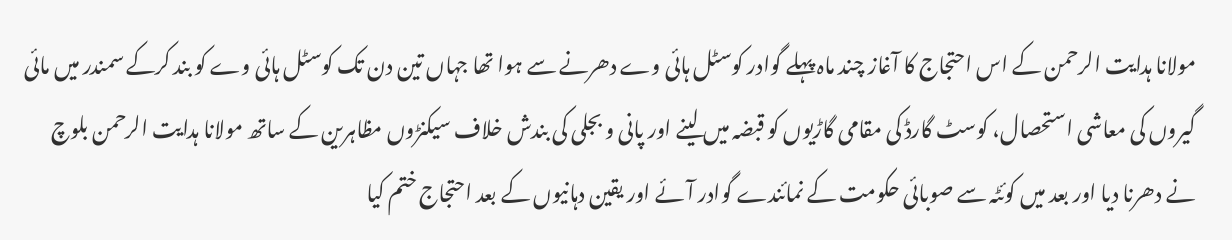مولانا ہدایت الرحمن کے اس احتجاج کا آغاز چند ماہ پہلے گوادر کوسٹل ہائی وے دھرنے سے ہوا تھا جہاں تین دن تک کوسٹل ہائی وے کو بند کرکے سمندر میں مائی گیروں کی معاشی استحصال، کوسٹ گارڈ کی مقامی گاڑیوں کو قبضہ میں لینے اور پانی و بجلی کی بندش خلاف سیکنڑوں مظاہرین کے ساتھ مولانا ہدایت الرحمن بلوچ نے دھرنا دیا اور بعد میں کوئٹہ سے صوبائی حکومت کے نمائندے گوادر آئے اور یقین دہانیوں کے بعد احتجاج ختم کیا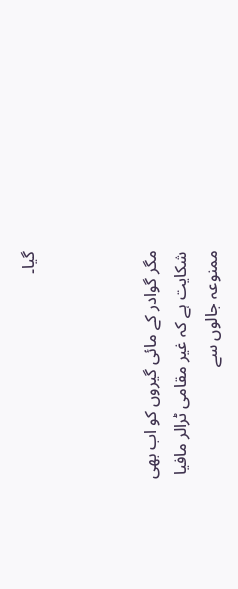گیا۔



مگر گوادر کے مائی گیروں کو اب بھی شکایت ہے کہ غیر مقامی ٹرالر مافیا ممنوعہ جالوں سے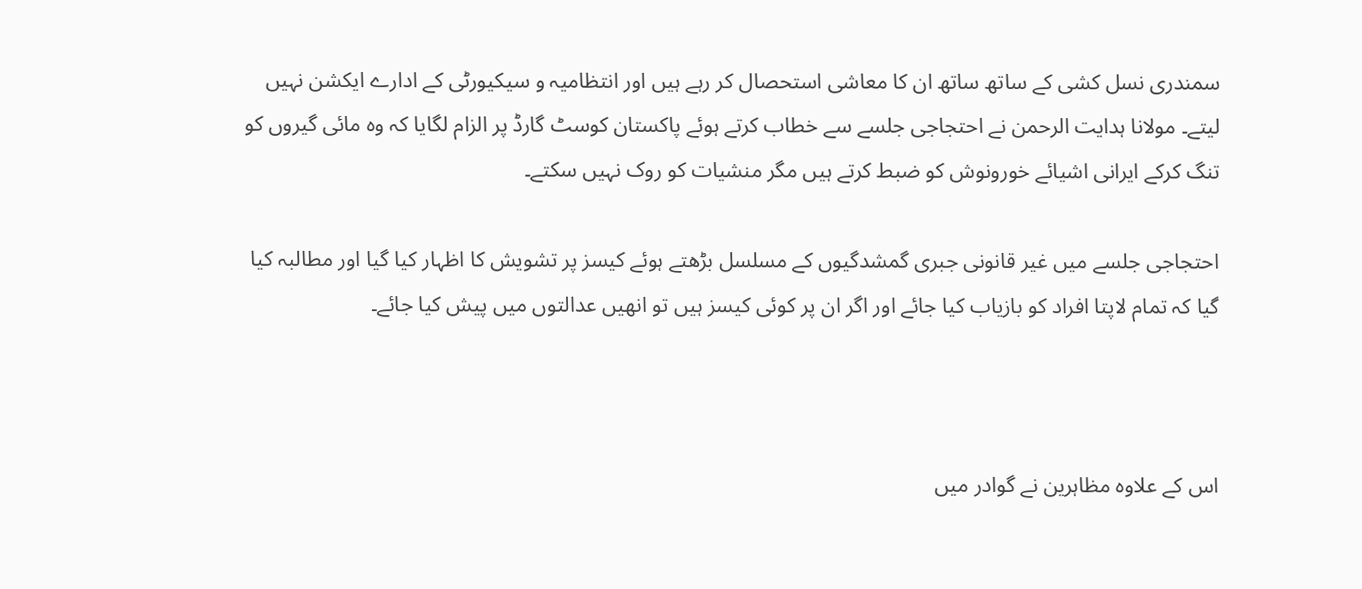سمندری نسل کشی کے ساتھ ساتھ ان کا معاشی استحصال کر رہے ہیں اور انتظامیہ و سیکیورٹی کے ادارے ایکشن نہیں لیتے۔ مولانا ہدایت الرحمن نے احتجاجی جلسے سے خطاب کرتے ہوئے پاکستان کوسٹ گارڈ پر الزام لگایا کہ وہ مائی گیروں کو تنگ کرکے ایرانی اشیائے خورونوش کو ضبط کرتے ہیں مگر منشیات کو روک نہیں سکتے۔

احتجاجی جلسے میں غیر قانونی جبری گمشدگیوں کے مسلسل بڑھتے ہوئے کیسز پر تشویش کا اظہار کیا گیا اور مطالبہ کیا گیا کہ تمام لاپتا افراد کو بازیاب کیا جائے اور اگر ان پر کوئی کیسز ہیں تو انھیں عدالتوں میں پیش کیا جائے۔



اس کے علاوہ مظاہرین نے گوادر میں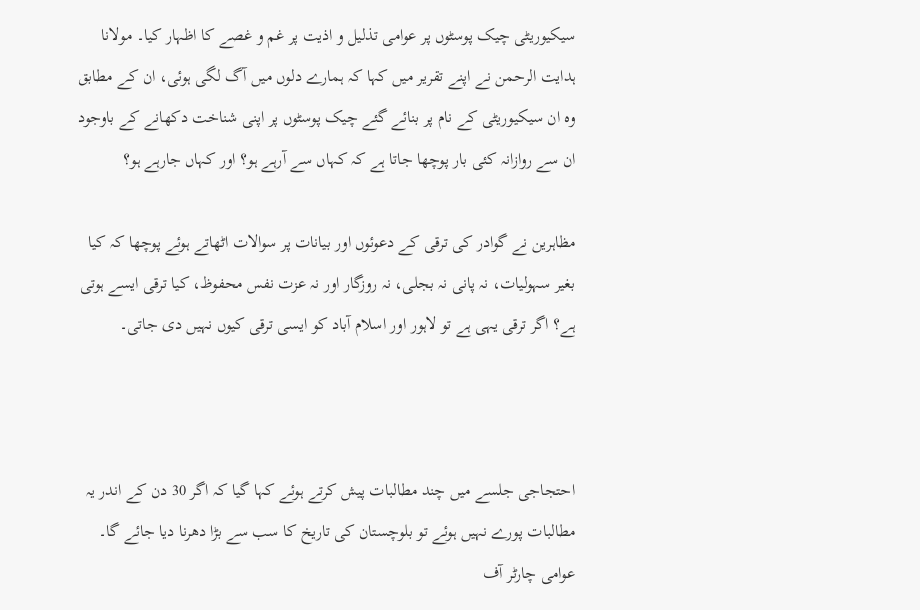سیکیوریٹی چیک پوسٹوں پر عوامی تذلیل و اذیت پر غم و غصے کا اظہار کیا۔ مولانا ہدایت الرحمن نے اپنے تقریر میں کہا کہ ہمارے دلوں میں آگ لگی ہوئی، ان کے مطابق وہ ان سیکیوریٹی کے نام پر بنائے گئے چیک پوسٹوں پر اپنی شناخت دکھانے کے باوجود ان سے روازانہ کئی بار پوچھا جاتا ہے کہ کہاں سے آرہے ہو؟ اور کہاں جارہے ہو؟

مظاہرین نے گوادر کی ترقی کے دعوئوں اور بیانات پر سوالات اٹھاتے ہوئے پوچھا کہ کیا بغیر سہولیات، نہ پانی نہ بجلی، نہ روزگار اور نہ عزت نفس محفوظ، کیا ترقی ایسے ہوتی ہے؟ اگر ترقی یہی ہے تو لاہور اور اسلام آباد کو ایسی ترقی کیوں نہیں دی جاتی۔



احتجاجی جلسے میں چند مطالبات پیش کرتے ہوئے کہا گیا کہ اگر 30 دن کے اندر یہ مطالبات پورے نہیں ہوئے تو بلوچستان کی تاریخ کا سب سے بڑا دھرنا دیا جائے گا۔ عوامی چارٹر آف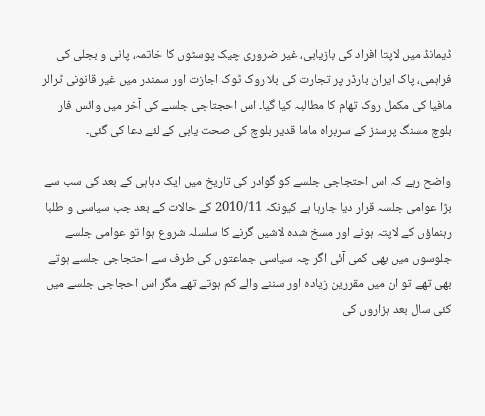ڈیمانڈ میں لاپتا افراد کی بازیابی، غیر ضروری چیک پوسٹوں کا خاتمہ، پانی و بجلی کی فراہمی، پاک ایران بارڈر پر تجارت کی بلا روک ٹوک اجازت اور سمندر میں غیر قانونی ٹرالر مافیا کی مکمل روک تھام کا مطالبہ کیا گیا۔ اس احجتاجی جلسے کی آخر میں وائس فار بلوچ مسنگ پرسنز کے سربراہ ماما قدیر بلوچ کی صحت یابی کے لئے دعا کی گئی۔

واضح رہے کہ اس احتجاجی جلسے کو گوادر کی تاریخ میں ایک دہاہی کے بعد کی سب سے بڑا عوامی جلسہ قرار دیا جارہا ہے کیونکہ 2010/11 کے حالات کے بعد جب سیاسی و طلبا رہنماؤں کے لاپتہ ہونے اور مسخ شدہ لاشیں گرنے کا سلسلہ شروع ہوا تو عوامی جلسے جلوسوں میں بھی کمی آئی اگر چہ سیاسی جماعتوں کی طرف سے احتجاجی جلسے ہوتے بھی تھے تو ان میں مقررین زیادہ اور سننے والے کم ہوتے تھے مگر اس احجاجی جلسے میں کئی سال بعد ہزاروں کی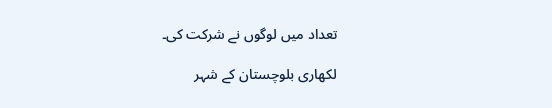تعداد میں لوگوں نے شرکت کی۔

لکھاری بلوچستان کے شہر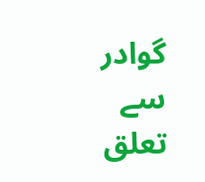گوادر سے تعلق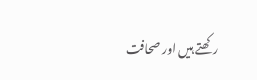رکھتے ہیں اور صحافت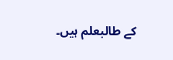کے طالبعلم ہیں۔